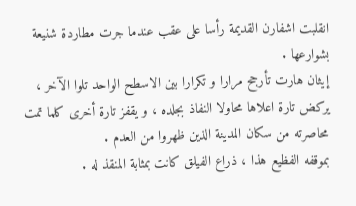انقلبت اشفارن القديمة رأسا على عقب عندما جرت مطاردة شنيعة بشوارعها .
إيثان هارت تأرجح مرارا و تكرارا بين الاسطح الواحد تلوا الآخر ، يركض تارة اعلاها محاولا النفاذ بجلده ، و يقفز تارة أخرى كلما تمت محاصرته من سكان المدينة الذين ظهروا من العدم .
بموقفه الفظيع هذا ، ذراع الفيلق كانت بمثابة المنقذ له .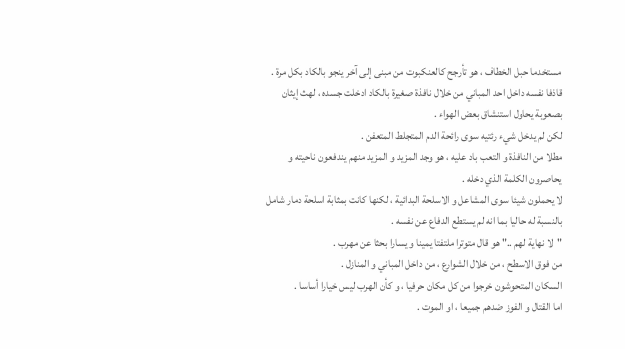مستخدما حبل الخطاف ، هو تأرجح كالعنكبوت من مبنى إلى آخر ينجو بالكاد بكل مرة .
قاذفا نفسه داخل احد المباني من خلال نافذة صغيرة بالكاد ادخلت جسده ، لهث إيثان بصعوبة يحاول استنشاق بعض الهواء .
لكن لم يدخل شيء رئتيه سوى رائحة الدم المتجلط المتعفن .
مطلا من النافذة و التعب باد عليه ، هو وجد المزيد و المزيد منهم يندفعون ناحيته و يحاصرون الكلمة الذي دخله .
لا يحملون شيئا سوى المشاعل و الاسلحة البدائية ، لكنها كانت بمثابة اسلحة دمار شامل بالنسبة له حاليا بما انه لم يستطع الدفاع عن نفسه .
"لا نهاية لهم .." هو قال متوترا ملتفتا يمينا و يسارا بحثا عن مهرب .
من فوق الاسطح ، من خلال الشوارع ، من داخل المباني و المنازل .
السكان المتحوشون خرجوا من كل مكان حرفيا ، و كأن الهرب ليس خيارا أساسا .
اما القتال و الفوز ضدهم جميعا ، او الموت .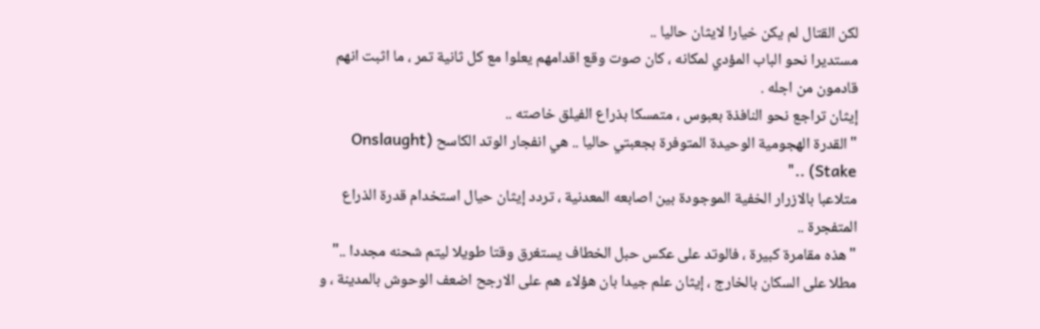لكن القتال لم يكن خيارا لايثان حاليا ..
مستديرا نحو الباب المؤدي لمكانه ، كان صوت وقع اقدامهم يعلوا مع كل ثانية تمر ، ما اثبت انهم قادمون من اجله .
إيثان تراجع نحو النافذة بعبوس ، متمسكا بذراع الفيلق خاصته ..
"القدرة الهجومية الوحيدة المتوفرة بجعبتي حاليا .. هي انفجار الوتد الكاسح (Onslaught Stake) .."
متلاعبا بالازرار الخفية الموجودة بين اصابعه المعدنية ، تردد إيثان حيال استخدام قدرة الذراع المتفجرة ..
"هذه مقامرة كبيرة ، فالوتد على عكس حبل الخطاف يستغرق وقتا طويلا ليتم شحنه مجددا .."
مطلا على السكان بالخارج ، إيثان علم جيدا بان هؤلاء هم على الارجح اضعف الوحوش بالمدينة ، و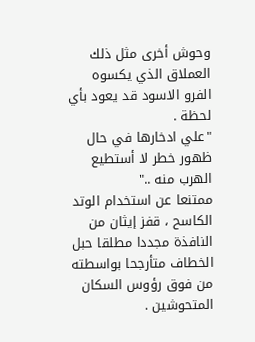وحوش أخرى مثل ذلك العملاق الذي يكسوه الفرو الاسود قد يعود بأي لحظة .
"علي ادخارها في حال ظهور خطر لا أستطيع الهرب منه .."
ممتنعا عن استخدام الوتد الكاسح ، قفز إيثان من النافذة مجددا مطلقا حبل الخطاف متأرجحا بواسطته من فوق رؤوس السكان المتحوشين .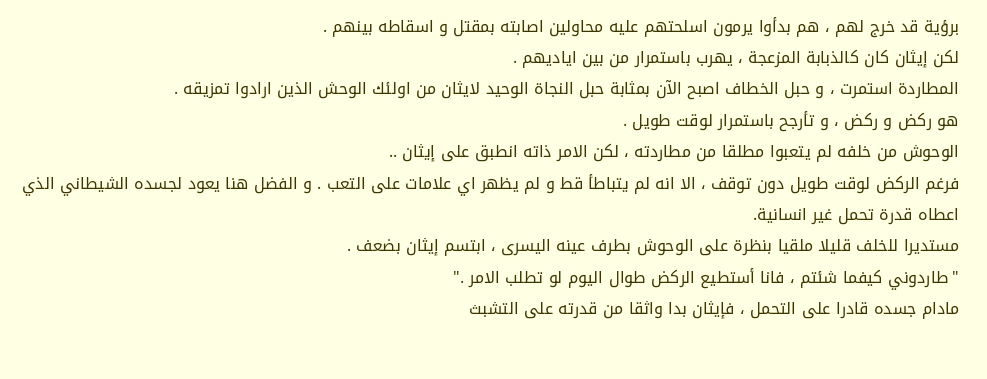برؤية قد خرج لهم ، هم بدأوا يرمون اسلحتهم عليه محاولين اصابته بمقتل و اسقاطه بينهم .
لكن إيثان كان كالذبابة المزعجة ، يهرب باستمرار من بين اياديهم .
المطاردة استمرت ، و حبل الخطاف اصبح الآن بمثابة حبل النجاة الوحيد لايثان من اولئك الوحش الذين ارادوا تمزيقه .
هو ركض و ركض ، و تأرجح باستمرار لوقت طويل .
الوحوش من خلفه لم يتعبوا مطلقا من مطاردته ، لكن الامر ذاته انطبق على إيثان ..
فرغم الركض لوقت طويل دون توقف ، الا انه لم يتباطأ قط و لم يظهر اي علامات على التعب . و الفضل هنا يعود لجسده الشيطاني الذي اعطاه قدرة تحمل غير انسانية.
مستديرا للخلف قليلا ملقيا بنظرة على الوحوش بطرف عينه اليسرى ، ابتسم إيثان بضعف .
"طاردوني كيفما شئتم ، فانا أستطيع الركض طوال اليوم لو تطلب الامر ."
مادام جسده قادرا على التحمل ، فإيثان بدا واثقا من قدرته على التشبث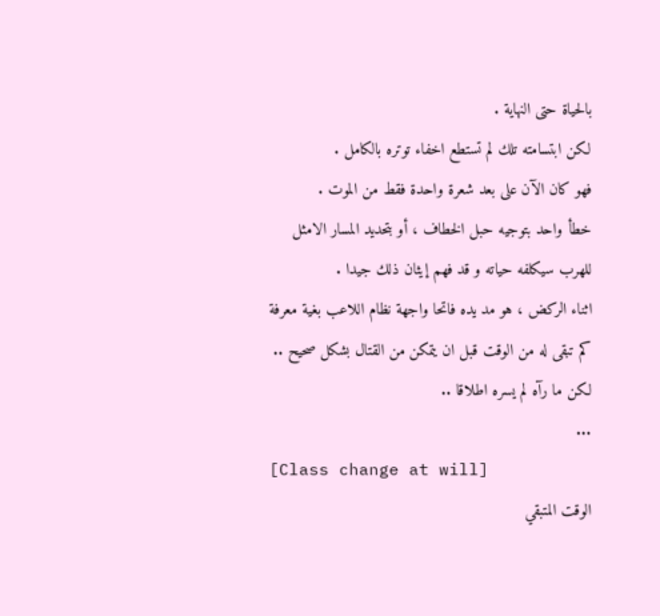بالحياة حتى النهاية .
لكن ابتسامته تلك لم تستطع اخفاء توتره بالكامل .
فهو كان الآن على بعد شعرة واحدة فقط من الموت .
خطأ واحد بتوجيه حبل الخطاف ، أو بتحديد المسار الامثل للهرب سيكلفه حياته و قد فهم إيثان ذلك جيدا .
اثناء الركض ، هو مد يده فاتحا واجهة نظام اللاعب بغية معرفة كم تبقى له من الوقت قبل ان يتمكن من القتال بشكل صحيح ..
لكن ما رآه لم يسره اطلاقا ..
...
[Class change at will]
الوقت المتبقي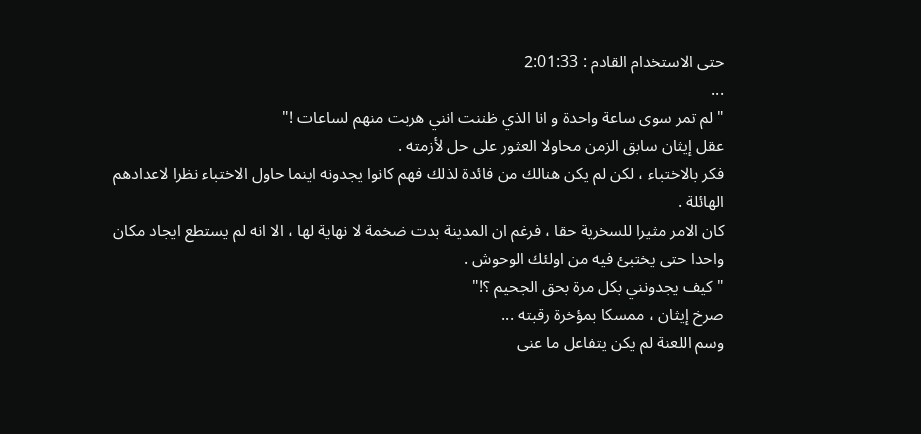حتى الاستخدام القادم : 2:01:33
...
"لم تمر سوى ساعة واحدة و انا الذي ظننت انني هربت منهم لساعات !"
عقل إيثان سابق الزمن محاولا العثور على حل لأزمته .
فكر بالاختباء ، لكن لم يكن هنالك من فائدة لذلك فهم كانوا يجدونه اينما حاول الاختباء نظرا لاعدادهم الهائلة .
كان الامر مثيرا للسخرية حقا ، فرغم ان المدينة بدت ضخمة لا نهاية لها ، الا انه لم يستطع ايجاد مكان واحدا حتى يختبئ فيه من اولئك الوحوش .
"كيف يجدونني بكل مرة بحق الجحيم ؟!"
صرخ إيثان ، ممسكا بمؤخرة رقبته ...
وسم اللعنة لم يكن يتفاعل ما عنى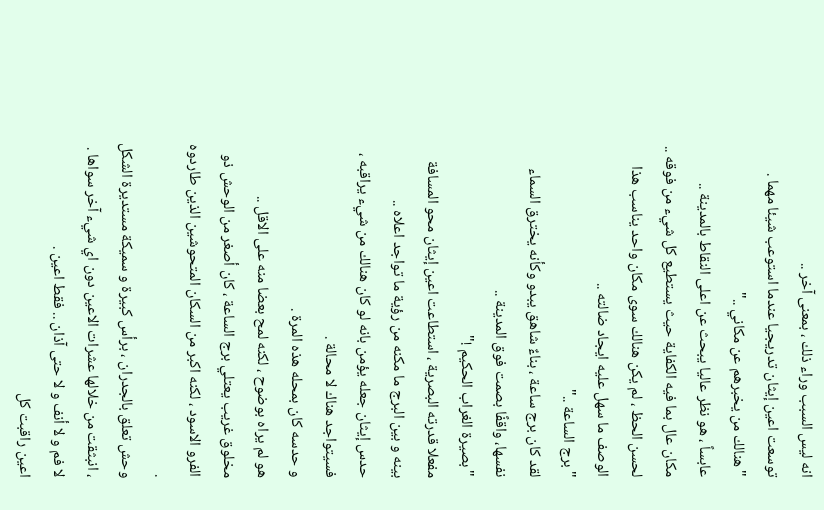انه ليس السبب وراء ذلك ، بمعنى آخر ..
توسعت اعين إيثان تدريجيا عندما استوعب شيئا مهما .
"هنالك من يخبرهم عن مكاني .."
عابساً ، هو نظر عاليا يبحث عن اعلى النقاط بالمدينة ..
مكان عال بما فيه الكفاية حيث يستطيع كل شيء من فوقه ..
لحسن الحظ ، لم يكن هنالك سوى مكان واحد يناسب هذا الوصف ما سهل عليه ايجاد ضالته ..
"برج الساعة .."
لقد كان برج ساعة ، بناءٌ شاهق يبدو وكأنه يخترق السماء نفسها، واقفًا بصمت فوق المدينة ..
"بصيرة الغراب الحكيم !"
مفعلا قدرته البصرية ، استطاعت اعين إيثان محو المسافة بينه و بين البرج ما مكنه من رؤية ما تواجد اعلاه ..
حدس إيثان جعله يؤمن بانه لو كان هنالك من شيء يراقبه ، فسيتواجد هناك لا محالة .
و حدسه كان بمحله هذه المرة .
هو لم يراه بوضوح ، لكنه لمح بعضا منه على الاقل ..
مخلوق غريب يعتلي برج الساعة ، كان أصغر من الوحش ذو الفرو الاسود ، لكنه اكبر من السكان المتحوشين الذين طاردوه .
وحش تعلق بالجدران ، برأس كبيرة و سميكة مستديرة الشكل ، انبثقت من خلالها عشرات الاعين دون اي شيء آخر سواها .
لا فم و لا أنف و لا حتى آذان .. فقط اعين .
اعين راقبت كل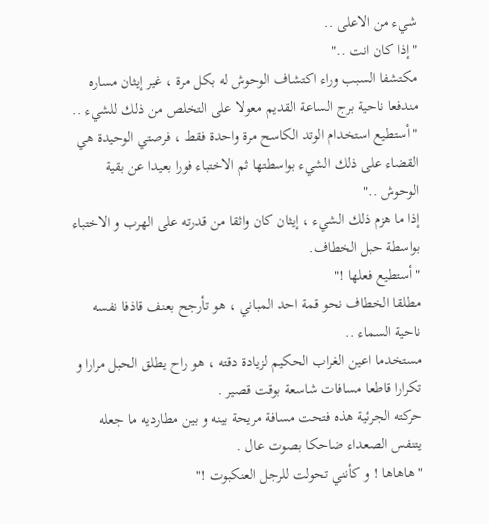شيء من الاعلى ..
"إذا كان انت .."
مكتشفا السبب وراء اكتشاف الوحوش له بكل مرة ، غير إيثان مساره مندفعا ناحية برج الساعة القديم معولا على التخلص من ذلك للشيء ..
"أستطيع استخدام الوتد الكاسح مرة واحدة فقط ، فرصتي الوحيدة هي القضاء على ذلك الشيء بواسطتها ثم الاختباء فورا بعيدا عن بقية الوحوش .."
إذا ما هزم ذلك الشيء ، إيثان كان واثقا من قدرته على الهرب و الاختباء بواسطة حبل الخطاف.
"أستطيع فعلها !"
مطلقا الخطاف نحو قمة احد المباني ، هو تأرجح بعنف قاذفا نفسه ناحية السماء ..
مستخدما اعين الغراب الحكيم لزيادة دقته ، هو راح يطلق الحبل مرارا و تكرارا قاطعا مسافات شاسعة بوقت قصير .
حركته الجرئية هذه فتحت مسافة مريحة بينه و بين مطارديه ما جعله يتنفس الصعداء ضاحكا بصوت عال .
"هاهاها ! و كأنني تحولت للرجل العنكبوت !"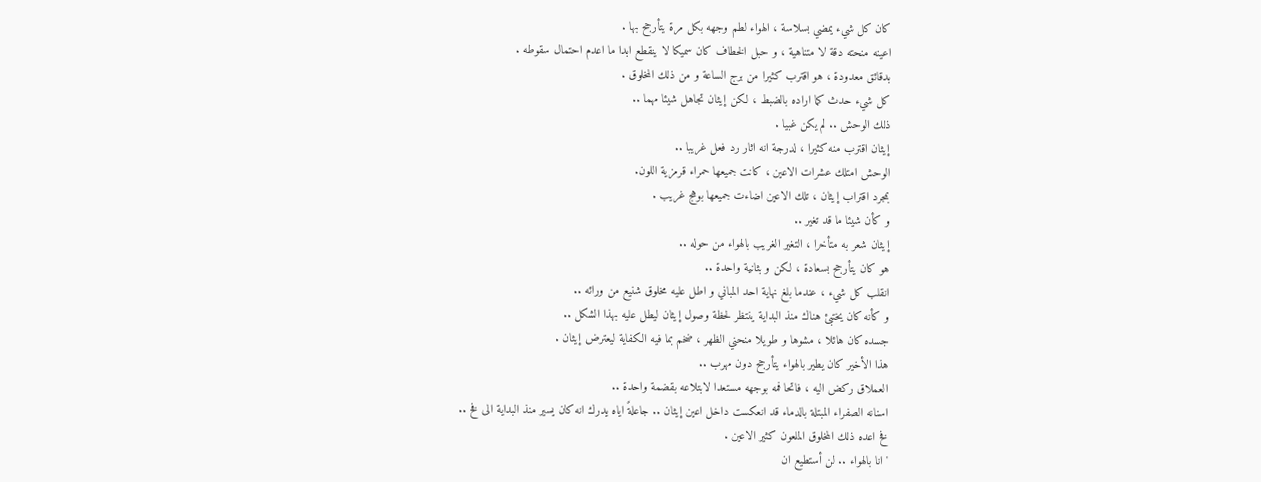كان كل شيء يمضي بسلاسة ، الهواء لطم وجهه بكل مرة يتأرجح بها .
اعينه منحته دقة لا متناهية ، و حبل الخطاف كان سميكا لا ينقطع ابدا ما اعدم احتمال سقوطه .
بدقائق معدودة ، هو اقترب كثيرا من برج الساعة و من ذلك المخلوق .
كل شيء حدث كما اراده بالضبط ، لكن إيثان تجاهل شيئا مهما ..
ذلك الوحش .. لم يكن غبيا .
إيثان اقترب منه كثيرا ، لدرجة انه اثار رد فعل غريبا ..
الوحش امتلك عشرات الاعين ، كانت جميعها حمراء قرمزية اللون.
بمجرد اقتراب إيثان ، تلك الاعين اضاءت جميعها بوهج غريب .
و كأن شيئا ما قد تغير ..
إيثان شعر به متأخرا ، التغير الغريب بالهواء من حوله ..
هو كان يتأرجح بسعادة ، لكن و بثانية واحدة ..
انقلب كل شيء ، عندما بلغ نهاية احد المباني و اطل عليه مخلوق شنيع من ورائه ..
و كأنه كان يختبئ هناك منذ البداية ينتظر لحظة وصول إيثان ليطل عليه بهذا الشكل ..
جسده كان هائلا ، مشوها و طويلا منحني الظهر ، ضخم بما فيه الكفاية ليعترض إيثان .
هذا الأخير كان يطير بالهواء يتأرجح دون مهرب ..
العملاق ركض اليه ، فاتحا فمه بوجهه مستعدا لابتلاعه بقضمة واحدة ..
اسنانه الصفراء المبتلة بالدماء قد انعكست داخل اعين إيثان .. جاعلةً اياه يدرك انه كان يسير منذ البداية الى فخ ..
فخ اعده ذلك المخلوق الملعون كثير الاعين .
'انا بالهواء .. لن أستطيع ان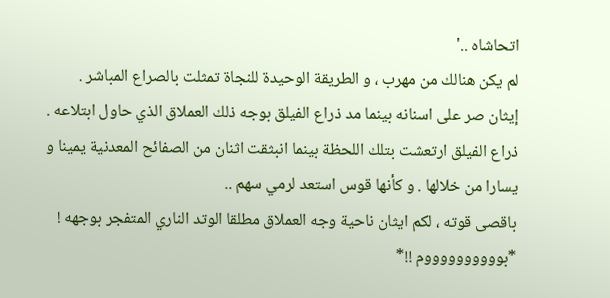اتحاشاه ..'
لم يكن هنالك من مهرب ، و الطريقة الوحيدة للنجاة تمثلت بالصراع المباشر .
إيثان صر على اسنانه بينما مد ذراع الفيلق بوجه ذلك العملاق الذي حاول ابتلاعه .
ذراع الفيلق ارتعشت بتلك اللحظة بينما انبثقت اثنان من الصفائح المعدنية يمينا و يسارا من خلالها . و كأنها قوس استعد لرمي سهم ..
باقصى قوته ، لكم ايثان ناحية وجه العملاق مطلقا الوتد الناري المتفجر بوجهه !
*بووووووووووم !!*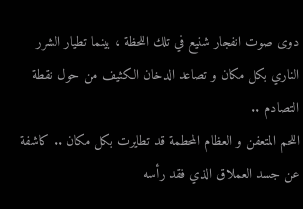دوى صوت انفجار شنيع في تلك اللحظة ، بينما تطيار الشرر الناري بكل مكان و تصاعد الدخان الكثيف من حول نقطة التصادم ..
اللحم المتعفن و العظام المحطمة قد تطايرت بكل مكان .. كاشفة عن جسد العملاق الذي فقد رأسه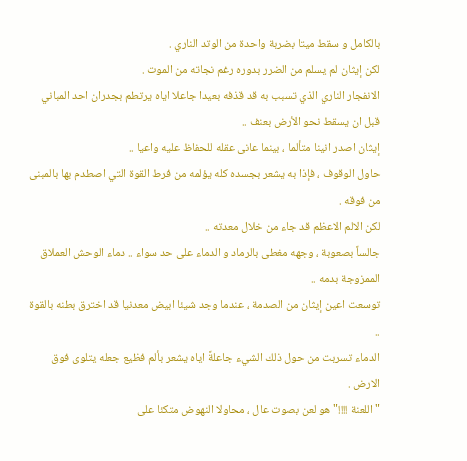بالكامل و سقط ميتا بضربة واحدة من الوتد الناري .
لكن إيثان لم يسلم من الضرر بدوره رغم نجاته من الموت .
الانفجار الناري الذي تسبب به قد قذفه بعيدا جاعلا اياه يرتطم بجدران احد المباني قبل ان يسقط نحو الأرض بعنف ..
إيثان اصدر انينا متألما ، بينما عانى عقله للحفاظ عليه واعيا ..
حاول الوقوف ، فإذا به يشعر بجسده كله يؤلمه من فرط القوة التي اصطدم بها بالمبنى من فوقه .
لكن الالم الاعظم قد جاء من خلال معدته ..
جالساً بصعوبة ، وجهه مغطى بالرماد و الدماء على حد سواء .. دماء الوحش العملاق الممزوجة بدمه ..
توسعت اعين إيثان من الصدمة ، عندما وجد شيئا ابيض معدنيا قد اخترق بطنه بالقوة ..
الدماء تسربت من حول ذلك الشيء جاعلةً اياه يشعر بألم فظيع جعله يتلوى فوق الارض .
"اللعنة !!!!" هو لعن بصوت عال ، محاولا النهوض متكئا على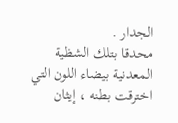الجدار .
محدقا بتلك الشظية المعدنية بيضاء اللون التي اخترقت بطنه ، إيثان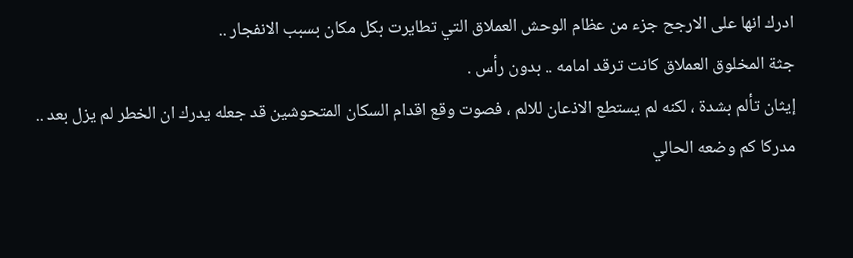ادرك انها على الارجح جزء من عظام الوحش العملاق التي تطايرت بكل مكان بسبب الانفجار ..
جثة المخلوق العملاق كانت ترقد امامه .. بدون رأس .
إيثان تألم بشدة ، لكنه لم يستطع الاذعان للالم ، فصوت وقع اقدام السكان المتحوشين قد جعله يدرك ان الخطر لم يزل بعد ..
مدركا كم وضعه الحالي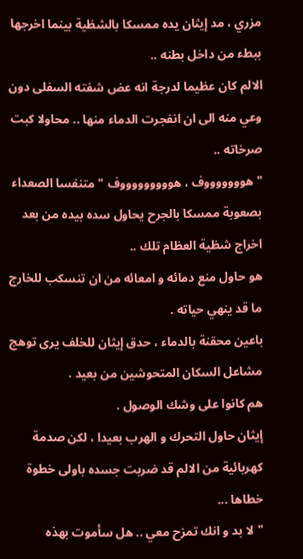مزري ، مد إيثان يده ممسكا بالشظية بينما اخرجها ببطء من داخل بطنه ..
الالم كان عظيما لدرجة انه عض شفته السفلى دون وعي منه الى ان انفجرت الدماء منها .. محاولا كبت صرخاته ..
"هوووووووف ، هوووووووووف " متنفسا الصعداء بصعوبة ممسكا بالجرح يحاول سده بيده من بعد اخراج شظية العظام تلك ..
هو حاول منع دمائه و امعائه من ان تنسكب للخارج ما قد ينهي حياته .
باعين محقنة بالدماء ، حدق إيثان للخلف يرى توهج مشاعل السكان المتحوشين من بعيد .
هم كانوا على وشك الوصول .
إيثان حاول التحرك و الهرب بعيدا ، لكن صدمة كهربائية من الالم قد ضربت جسده باولى خطوة خطاها ...
"لا بد و انك تمزح معي .. هل سأموت بهذه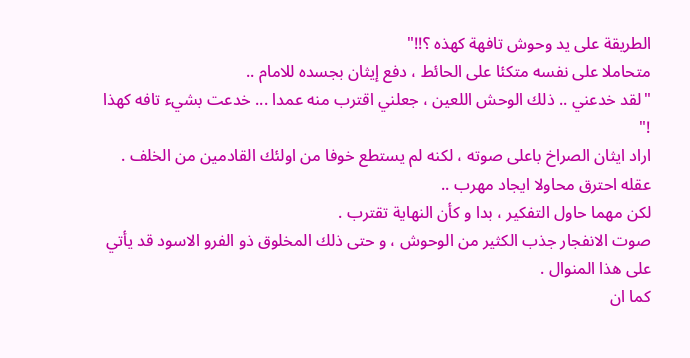الطريقة على يد وحوش تافهة كهذه ؟!!"
متحاملا على نفسه متكئا على الحائط ، دفع إيثان بجسده للامام ..
"لقد خدعني .. ذلك الوحش اللعين ، جعلني اقترب منه عمدا ... خدعت بشيء تافه كهذا !"
اراد ايثان الصراخ باعلى صوته ، لكنه لم يستطع خوفا من اولئك القادمين من الخلف .
عقله احترق محاولا ايجاد مهرب ..
لكن مهما حاول التفكير ، بدا و كأن النهاية تقترب .
صوت الانفجار جذب الكثير من الوحوش ، و حتى ذلك المخلوق ذو الفرو الاسود قد يأتي على هذا المنوال .
كما ان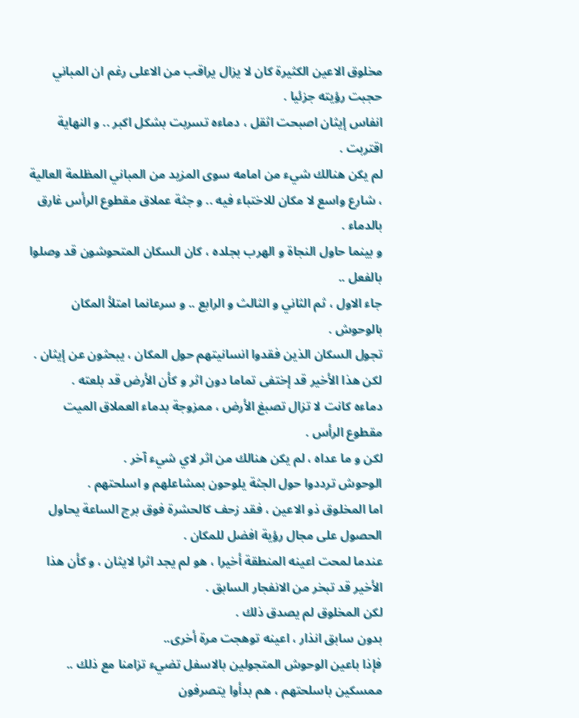مخلوق الاعين الكثيرة كان لا يزال يراقب من الاعلى رغم ان المباني حجبت رؤيته جزئيا .
انفاس إيثان اصبحت اثقل ، دماءه تسربت بشكل اكبر .. و النهاية اقتربت .
لم يكن هنالك شيء من امامه سوى المزيد من المباني المظلمة العالية ، شارع واسع لا مكان للاختباء فيه .. و جثة عملاق مقطوع الرأس غارق بالدماء .
و بينما حاول النجاة و الهرب بجلده ، كان السكان المتحوشون قد وصلوا بالفعل ..
جاء الاول ، ثم الثاني و الثالث و الرابع .. و سرعانما امتلأ المكان بالوحوش .
تجول السكان الذين فقدوا انسانيتهم حول المكان ، يبحثون عن إيثان . لكن هذا الأخير قد إختفى تماما دون اثر و كأن الأرض قد بلعته .
دماءه كانت لا تزال تصبغ الأرض ، ممزوجة بدماء العملاق الميت مقطوع الرأس .
لكن و ما عداه ، لم يكن هنالك من اثر لاي شيء آخر .
الوحوش ترددوا حول الجثة يلوحون بمشاعلهم و اسلحتهم .
اما المخلوق ذو الاعين ، فقد زحف كالحشرة فوق برج الساعة يحاول الحصول على مجال رؤية افضل للمكان .
عندما لمحت اعينه المنطقة أخيرا ، هو لم يجد اثرا لايثان ، و كأن هذا الأخير قد تبخر من الانفجار السابق .
لكن المخلوق لم يصدق ذلك .
بدون سابق انذار ، اعينه توهجت مرة أخرى..
فإذا باعين الوحوش المتجولين بالاسفل تضيء تزامنا مع ذلك ..
ممسكين باسلحتهم ، هم بدأوا يتصرفون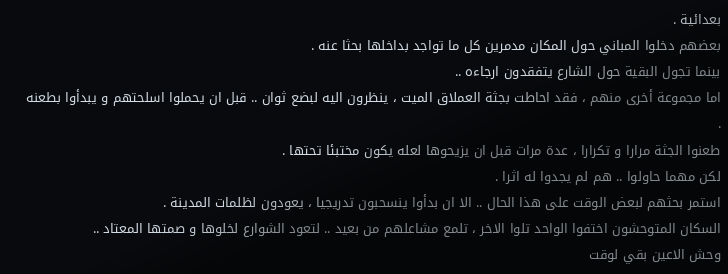بعدائية .
بعضهم دخلوا المباني حول المكان مدمرين كل ما تواجد بداخلها بحثا عنه .
بينما تجول البقية حول الشارع يتفقدون ارجاءه ..
اما مجموعة أخرى منهم ، فقد احاطت بجثة العملاق الميت ، ينظرون اليه لبضع ثوان .. قبل ان يحملوا اسلحتهم و يبدأوا بطعنه .
طعنوا الجثة مرارا و تكرارا ، عدة مرات قبل ان يزيحوها لعله يكون مختبئا تحتها .
لكن مهما حاولوا .. هم لم يجدوا له اثرا .
استمر بحثهم لبعض الوقت على هذا الحال .. الا ان بدأوا ينسحبون تدريجيا ، يعودون لظلمات المدينة .
السكان المتوحشون اختفوا الواحد تلوا الاخر ، تلمع مشاعلهم من بعيد .. لتعود الشوارع لخلوها و صمتها المعتاد ..
وحش الاعين بقي لوقت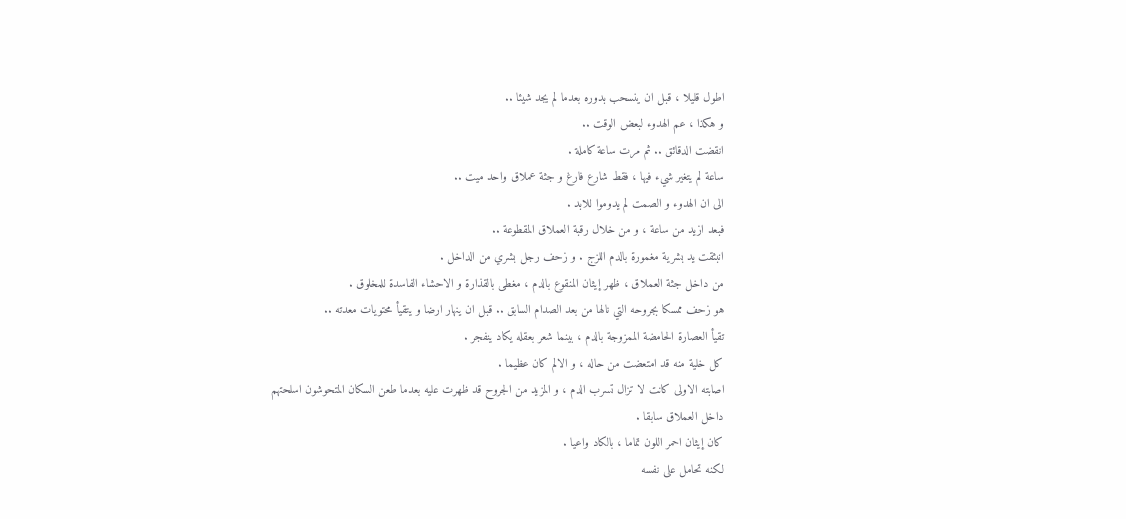اطول قليلا ، قبل ان ينسحب بدوره بعدما لم يجد شيئا ..
و هكذا ، عم الهدوء لبعض الوقت ..
انقضت الدقائق .. ثم مرت ساعة كاملة .
ساعة لم يتغير شيء فيها ، فقط شارع فارغ و جثة عملاق واحد ميت ..
الى ان الهدوء و الصمت لم يدوموا للابد .
فبعد ازيد من ساعة ، و من خلال رقبة العملاق المقطوعة ..
انبثقت يد بشرية مغمورة بالدم اللزج . و زحف رجل بشري من الداخل .
من داخل جثة العملاق ، ظهر إيثان المنقوع بالدم ، مغطى بالقذارة و الاحشاء الفاسدة للمخلوق .
هو زحف ممسكا بجروحه التي نالها من بعد الصدام السابق .. قبل ان ينهار ارضا و يتقيأ محتويات معدته ..
تقيأ العصارة الحامضة الممزوجة بالدم ، بينما شعر بعقله يكاد ينفجر .
كل خلية منه قد امتعضت من حاله ، و الالم كان عظيما .
اصابته الاولى كانت لا تزال تسرب الدم ، و المزيد من الجروح قد ظهرت عليه بعدما طعن السكان المتحوشون اسلحتهم داخل العملاق سابقا .
كان إيثان احمر اللون تماما ، بالكاد واعيا .
لكنه تحامل على نفسه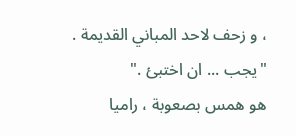، و زحف لاحد المباني القديمة .
"يجب ... ان اختبئ ."
هو همس بصعوبة ، راميا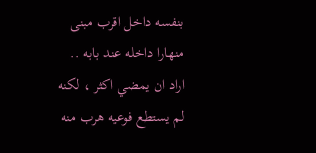بنفسه داخل اقرب مبنى منهارا داخله عند بابه ..
اراد ان يمضي اكثر ، لكنه لم يستطع فوعيه هرب منه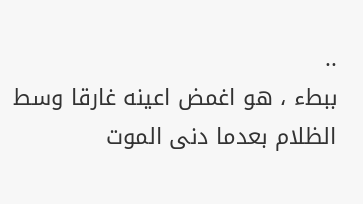..
ببطء ، هو اغمض اعينه غارقا وسط الظلام بعدما دنى الموت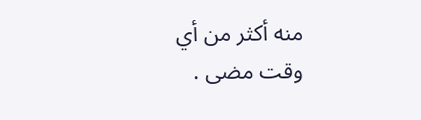منه أكثر من أي وقت مضى .